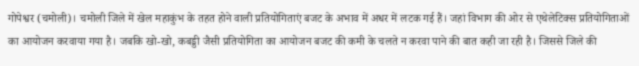गोपेश्वर (चमोली)। चमोली जिले में खेल महाकुंभ के तहत होने वाली प्रतियोगिताएं बजट के अभाव में अधर में लटक गई हैं। जहां विभाग की ओर से एथेलेटिक्स प्रतियोगिताओं का आयोजन करवाया गया है। जबकि खो-खो, कबड्डी जैसी प्रतियोगिता का आयोजन बजट की कमी के चलते न करवा पाने की बात कही जा रही है। जिससे जिले की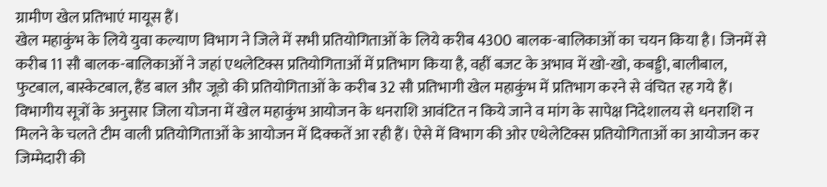ग्रामीण खेल प्रतिभाएं मायूस हैं।
खेल महाकुंभ के लिये युवा कल्याण विभाग ने जिले में सभी प्रतियोगिताओं के लिये करीब 4300 बालक-बालिकाओं का चयन किया है। जिनमें से करीब 11 सौ बालक-बालिकाओं ने जहां एथलेटिक्स प्रतियोगिताओं में प्रतिभाग किया है, वहीं बजट के अभाव में खो-खो, कबड्डी, बालीबाल, फुटबाल, बास्केटबाल, हैंड बाल और जूडो की प्रतियोगिताओं के करीब 32 सौ प्रतिभागी खेल महाकुंभ में प्रतिभाग करने से वंचित रह गये हैं। विभागीय सूत्रों के अनुसार जिला योजना में खेल महाकुंभ आयोजन के धनराशि आवंटित न किये जाने व मांग के सापेक्ष निदेशालय से धनराशि न मिलने के चलते टीम वाली प्रतियोगिताओं के आयोजन में दिक्कतें आ रही हैं। ऐसे में विभाग की ओर एथेलेटिक्स प्रतियोगिताओं का आयोजन कर जिम्मेदारी की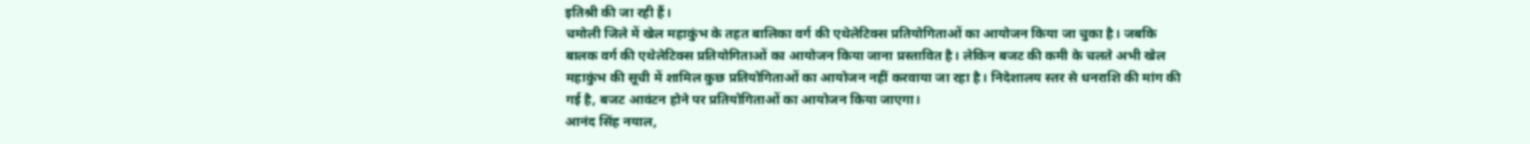इतिश्री की जा रही हैं।
चमोली जिले में खेल महाकुंभ के तहत बालिका वर्ग की एथेलेटिक्स प्रतियोगिताओं का आयोजन किया जा चुका है। जबकि बालक वर्ग की एथेलेटिक्स प्रतियोगिताओं का आयोजन किया जाना प्रस्तावित है। लेकिन बजट की कमी के चलते अभी खेल महाकुंभ की सूची में शामिल कुछ प्रतियोगिताओं का आयोजन नहीं करवाया जा रहा है। निदेशालय स्तर से धनराशि की मांग की गई है, बजट आवंटन होने पर प्रतियोगिताओं का आयोजन किया जाएगा।
आनंद सिंह नयाल,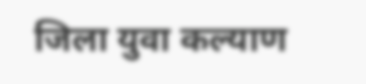जिला युवा कल्याण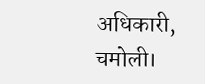अधिकारी, चमोली।